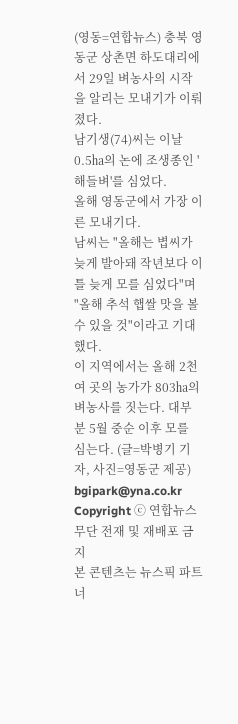(영동=연합뉴스) 충북 영동군 상촌면 하도대리에서 29일 벼농사의 시작을 알리는 모내기가 이뤄졌다.
남기생(74)씨는 이날 0.5㏊의 논에 조생종인 '해들벼'를 심었다.
올해 영동군에서 가장 이른 모내기다.
남씨는 "올해는 볍씨가 늦게 발아돼 작년보다 이틀 늦게 모를 심었다"며 "올해 추석 햅쌀 맛을 볼 수 있을 것"이라고 기대했다.
이 지역에서는 올해 2천여 곳의 농가가 803㏊의 벼농사를 짓는다. 대부분 5월 중순 이후 모를 심는다. (글=박병기 기자, 사진=영동군 제공)
bgipark@yna.co.kr
Copyright ⓒ 연합뉴스 무단 전재 및 재배포 금지
본 콘텐츠는 뉴스픽 파트너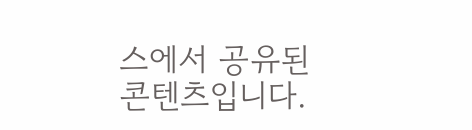스에서 공유된 콘텐츠입니다.